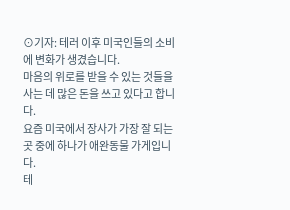⊙기자: 테러 이후 미국인들의 소비에 변화가 생겼습니다.
마음의 위로를 받을 수 있는 것들을 사는 데 많은 돈을 쓰고 있다고 합니다.
요즘 미국에서 장사가 가장 잘 되는 곳 중에 하나가 애완동물 가게입니다.
테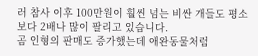러 참사 이후 100만원이 훨씬 넘는 비싼 개들도 평소보다 2배나 많이 팔리고 있습니다.
곰 인형의 판매도 증가했는데 애완동물처럼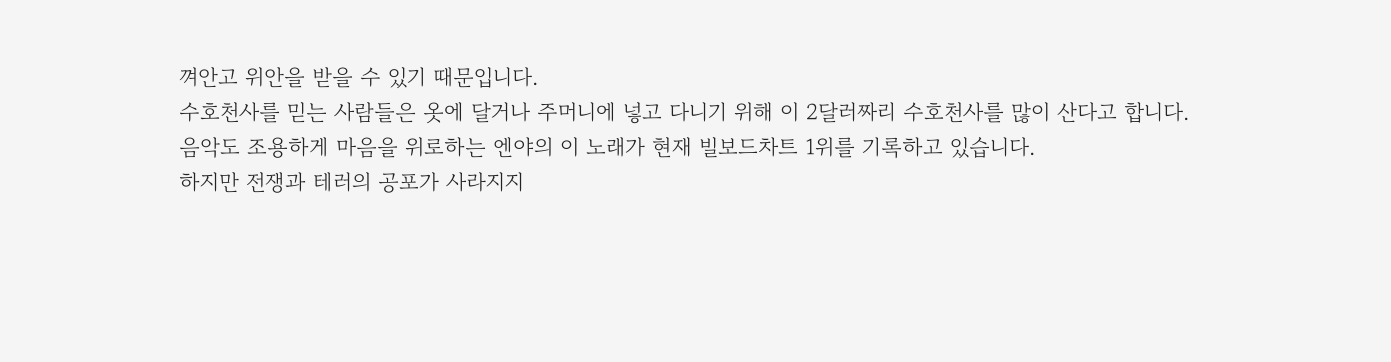껴안고 위안을 받을 수 있기 때문입니다.
수호천사를 믿는 사람들은 옷에 달거나 주머니에 넣고 다니기 위해 이 2달러짜리 수호천사를 많이 산다고 합니다.
음악도 조용하게 마음을 위로하는 엔야의 이 노래가 현재 빌보드차트 1위를 기록하고 있습니다.
하지만 전쟁과 테러의 공포가 사라지지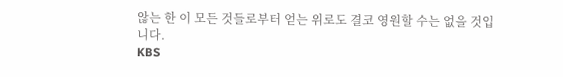않는 한 이 모든 것들로부터 얻는 위로도 결코 영원할 수는 없을 것입니다.
KBS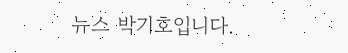뉴스 박기호입니다.